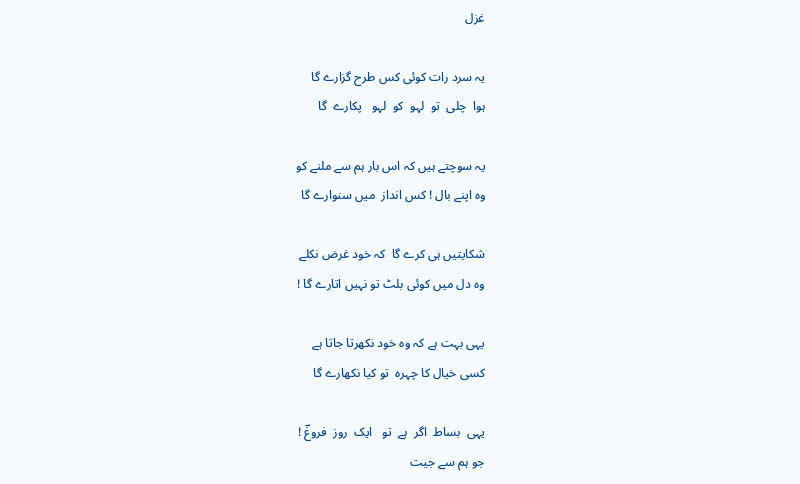غزل

یہ سرد رات کوئی کس طرح گزارے گا
ہوا  چلی  تو  لہو  کو  لہو   پکارے  گا

یہ سوچتے ہیں کہ اس بار ہم سے ملنے کو
وہ اپنے بال ! کس انداز  میں سنوارے گا

شکایتیں ہی کرے گا  کہ خود غرض نکلے
وہ دل میں کوئی بلٹ تو نہیں اتارے گا !

یہی بہت ہے کہ وہ خود نکھرتا جاتا ہے
کسی خیال کا چہرہ  تو کیا نکھارے گا

یہی  بساط  اگر  ہے  تو   ایک  روز  فروغؔ !
جو ہم سے جیت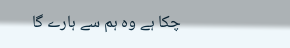چکا ہے وہ ہم سے ہارے گا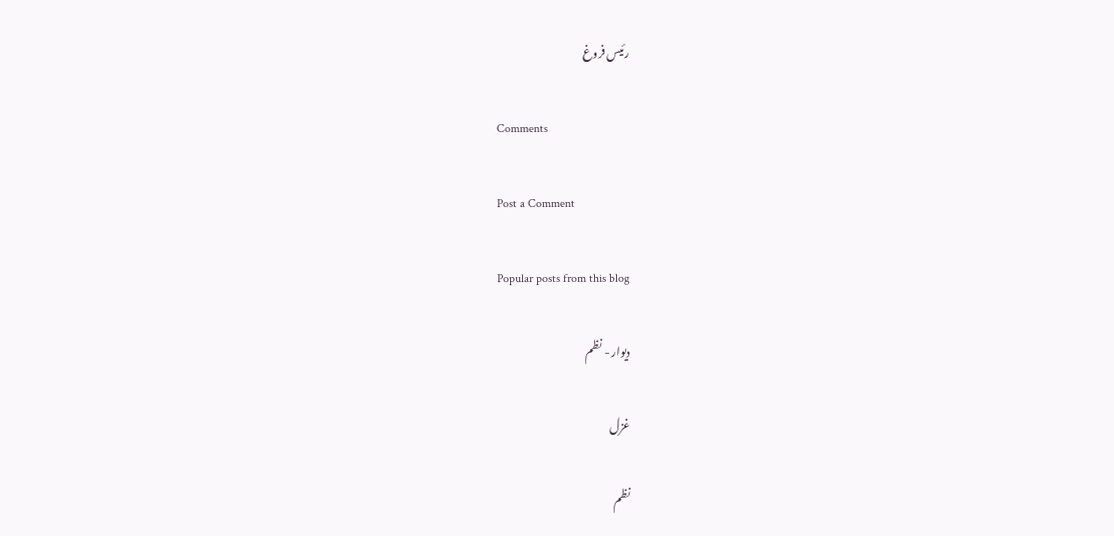رئیس فروغ

Comments

Post a Comment

Popular posts from this blog

دیوار - نظم

غزل

نظم